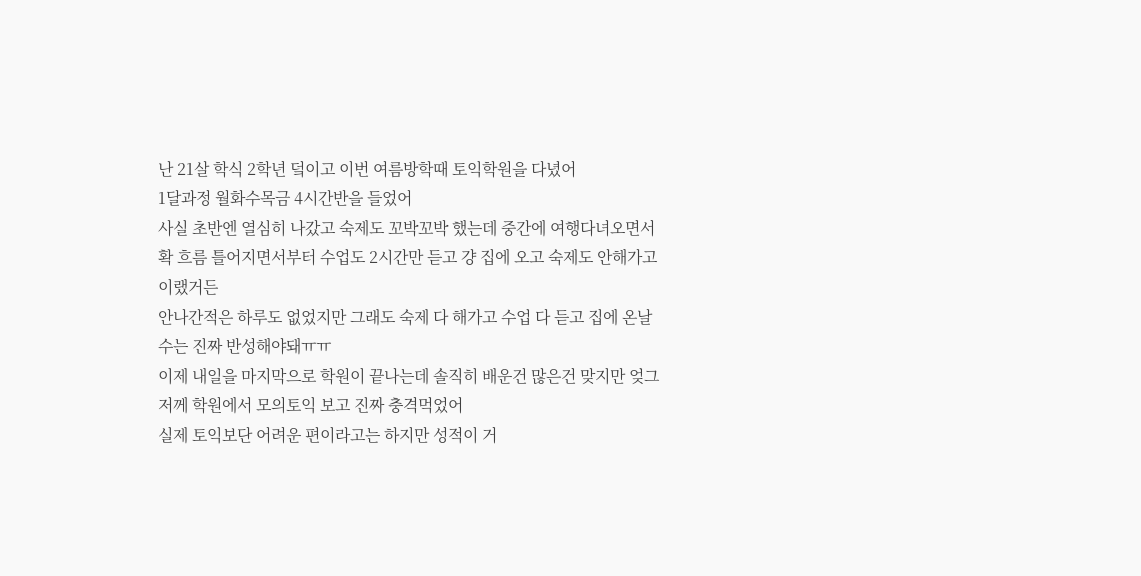난 21살 학식 2학년 덬이고 이번 여름방학때 토익학원을 다녔어
1달과정 월화수목금 4시간반을 들었어
사실 초반엔 열심히 나갔고 숙제도 꼬박꼬박 했는데 중간에 여행다녀오면서 확 흐름 틀어지면서부터 수업도 2시간만 듣고 걍 집에 오고 숙제도 안해가고 이랬거든
안나간적은 하루도 없었지만 그래도 숙제 다 해가고 수업 다 듣고 집에 온날 수는 진짜 반성해야돼ㅠㅠ
이제 내일을 마지막으로 학원이 끝나는데 솔직히 배운건 많은건 맞지만 엊그저께 학원에서 모의토익 보고 진짜 충격먹었어
실제 토익보단 어려운 편이라고는 하지만 성적이 거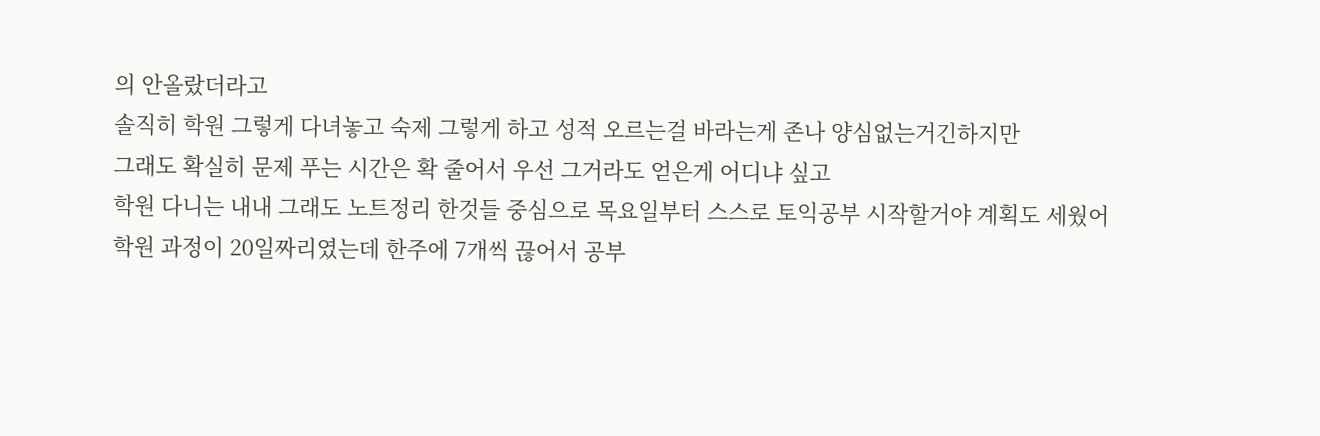의 안올랐더라고
솔직히 학원 그렇게 다녀놓고 숙제 그렇게 하고 성적 오르는걸 바라는게 존나 양심없는거긴하지만
그래도 확실히 문제 푸는 시간은 확 줄어서 우선 그거라도 얻은게 어디냐 싶고
학원 다니는 내내 그래도 노트정리 한것들 중심으로 목요일부터 스스로 토익공부 시작할거야 계획도 세웠어
학원 과정이 20일짜리였는데 한주에 7개씩 끊어서 공부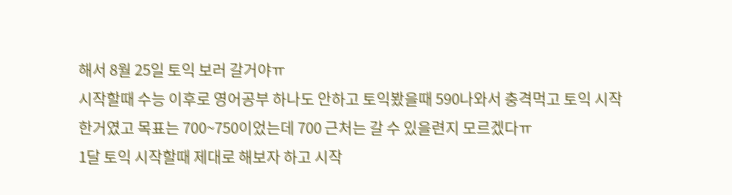해서 8월 25일 토익 보러 갈거야ㅠ
시작할때 수능 이후로 영어공부 하나도 안하고 토익봤을때 590나와서 충격먹고 토익 시작한거였고 목표는 700~750이었는데 700 근처는 갈 수 있을련지 모르겠다ㅠ
1달 토익 시작할때 제대로 해보자 하고 시작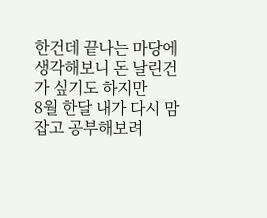한건데 끝나는 마당에 생각해보니 돈 날린건가 싶기도 하지만
8월 한달 내가 다시 맘잡고 공부해보려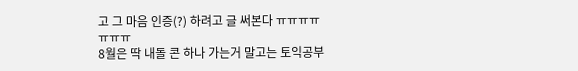고 그 마음 인증(?) 하려고 글 써본다 ㅠㅠㅠㅠㅠㅠㅠ
8월은 딱 내돌 콘 하나 가는거 말고는 토익공부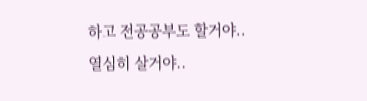하고 전공공부도 할거야.. 열심히 살거야..